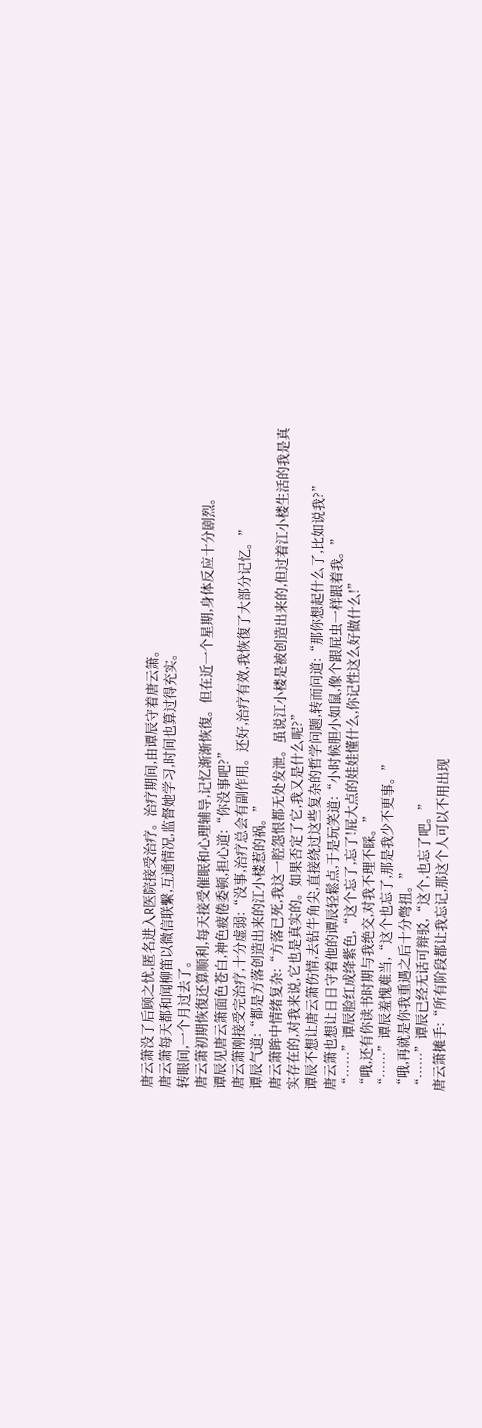唐云箫没了后顾之忧,匿名进入R医院接受治疗。治疗期间,由谭辰守着唐云箫。
唐云箫每天都和闻柳笛以微信联繫,互通情况,监督她学习,时间也算过得充实。
转眼间,一个月过去了。
唐云箫初期恢復还算顺利,每天接受催眠和心理辅导,记忆渐渐恢復。但在近一个星期,身体反应十分剧烈。
谭辰见唐云箫面色苍白,神色疲倦委顿,担心道:“你没事吧?”
唐云箫刚接受完治疗,十分虚弱:“没事,治疗总会有副作用。还好,治疗有效,我恢復了大部分记忆。”
谭辰气道:“都是方落创造出来的江小楼惹的祸。”
唐云箫眸中情绪复杂:“方落已死,我这一腔怨恨都无处发泄。虽说江小楼是被创造出来的,但过着江小楼生活的我是真实存在的,对我来说,它也是真实的。如果否定了它,我又是什么呢?”
谭辰不想让唐云箫伤情,去钻牛角尖,直接绕过这些复杂的哲学问题,转而问道:“那你想起什么了,比如说我?”
唐云箫也想让日日守着他的谭辰轻鬆点,于是玩笑道:“小时候胆小如鼠,像个跟屁虫一样跟着我。”
“……”谭辰脸红成绛紫色,“这个忘了,忘了!屁大点的娃娃懂什么,你记性这么好做什么!”
“哦,还有你读书时期与我绝交,对我不理不睬。”
“……”谭辰羞愧难当,“这个也忘了,那是我少不更事。”
“哦,再就是你我重遇之后十分彆扭。”
“……”谭辰已经无话可辩驳,“这个,也忘了吧。”
唐云箫摊手:“所有阶段都让我忘记,那这个人可以不用出现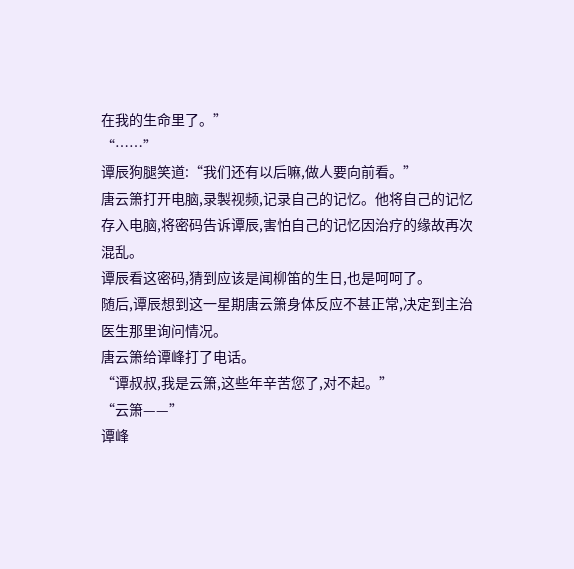在我的生命里了。”
“……”
谭辰狗腿笑道:“我们还有以后嘛,做人要向前看。”
唐云箫打开电脑,录製视频,记录自己的记忆。他将自己的记忆存入电脑,将密码告诉谭辰,害怕自己的记忆因治疗的缘故再次混乱。
谭辰看这密码,猜到应该是闻柳笛的生日,也是呵呵了。
随后,谭辰想到这一星期唐云箫身体反应不甚正常,决定到主治医生那里询问情况。
唐云箫给谭峰打了电话。
“谭叔叔,我是云箫,这些年辛苦您了,对不起。”
“云箫——”
谭峰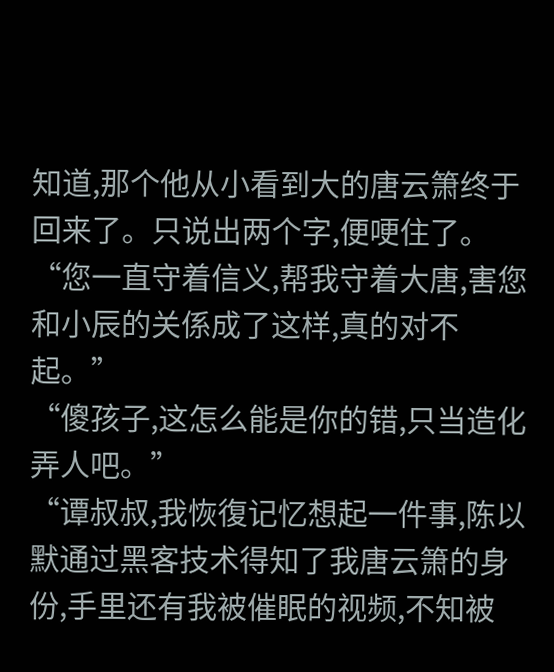知道,那个他从小看到大的唐云箫终于回来了。只说出两个字,便哽住了。
“您一直守着信义,帮我守着大唐,害您和小辰的关係成了这样,真的对不起。”
“傻孩子,这怎么能是你的错,只当造化弄人吧。”
“谭叔叔,我恢復记忆想起一件事,陈以默通过黑客技术得知了我唐云箫的身份,手里还有我被催眠的视频,不知被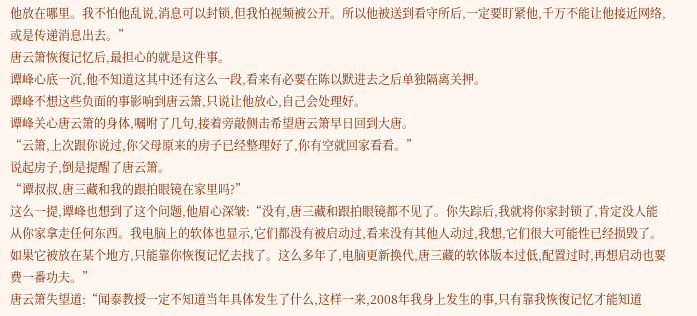他放在哪里。我不怕他乱说,消息可以封锁,但我怕视频被公开。所以他被送到看守所后,一定要盯紧他,千万不能让他接近网络,或是传递消息出去。”
唐云箫恢復记忆后,最担心的就是这件事。
谭峰心底一沉,他不知道这其中还有这么一段,看来有必要在陈以默进去之后单独隔离关押。
谭峰不想这些负面的事影响到唐云箫,只说让他放心,自己会处理好。
谭峰关心唐云箫的身体,嘱咐了几句,接着旁敲侧击希望唐云箫早日回到大唐。
“云箫,上次跟你说过,你父母原来的房子已经整理好了,你有空就回家看看。”
说起房子,倒是提醒了唐云箫。
“谭叔叔,唐三藏和我的跟拍眼镜在家里吗?”
这么一提,谭峰也想到了这个问题,他眉心深皱:“没有,唐三藏和跟拍眼镜都不见了。你失踪后,我就将你家封锁了,肯定没人能从你家拿走任何东西。我电脑上的软体也显示,它们都没有被启动过,看来没有其他人动过,我想,它们很大可能性已经损毁了。如果它被放在某个地方,只能靠你恢復记忆去找了。这么多年了,电脑更新换代,唐三藏的软体版本过低,配置过时,再想启动也要费一番功夫。”
唐云箫失望道:“闻泰教授一定不知道当年具体发生了什么,这样一来,2008年我身上发生的事,只有靠我恢復记忆才能知道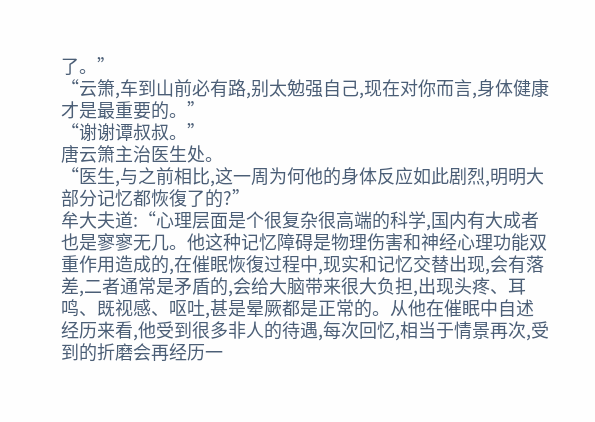了。”
“云箫,车到山前必有路,别太勉强自己,现在对你而言,身体健康才是最重要的。”
“谢谢谭叔叔。”
唐云箫主治医生处。
“医生,与之前相比,这一周为何他的身体反应如此剧烈,明明大部分记忆都恢復了的?”
牟大夫道:“心理层面是个很复杂很高端的科学,国内有大成者也是寥寥无几。他这种记忆障碍是物理伤害和神经心理功能双重作用造成的,在催眠恢復过程中,现实和记忆交替出现,会有落差,二者通常是矛盾的,会给大脑带来很大负担,出现头疼、耳鸣、既视感、呕吐,甚是晕厥都是正常的。从他在催眠中自述经历来看,他受到很多非人的待遇,每次回忆,相当于情景再次,受到的折磨会再经历一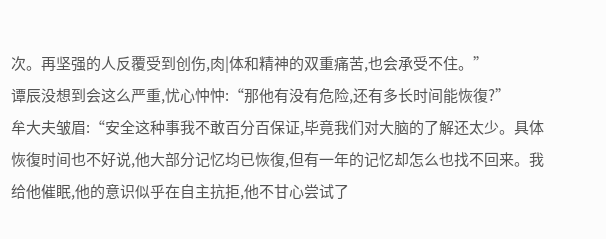次。再坚强的人反覆受到创伤,肉|体和精神的双重痛苦,也会承受不住。”
谭辰没想到会这么严重,忧心忡忡:“那他有没有危险,还有多长时间能恢復?”
牟大夫皱眉:“安全这种事我不敢百分百保证,毕竟我们对大脑的了解还太少。具体恢復时间也不好说,他大部分记忆均已恢復,但有一年的记忆却怎么也找不回来。我给他催眠,他的意识似乎在自主抗拒,他不甘心尝试了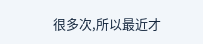很多次,所以最近才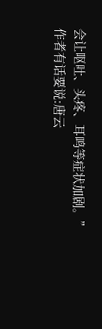会让呕吐、头疼、耳鸣等症状加剧。”
作者有话要说:唐云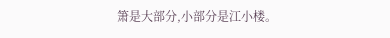箫是大部分,小部分是江小楼。